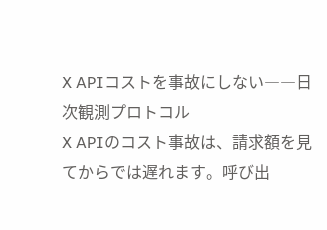X APIコストを事故にしない――日次観測プロトコル
X APIのコスト事故は、請求額を見てからでは遅れます。呼び出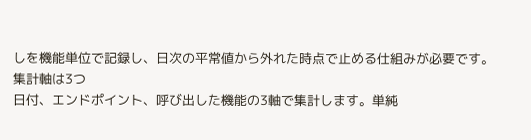しを機能単位で記録し、日次の平常値から外れた時点で止める仕組みが必要です。
集計軸は3つ
日付、エンドポイント、呼び出した機能の3軸で集計します。単純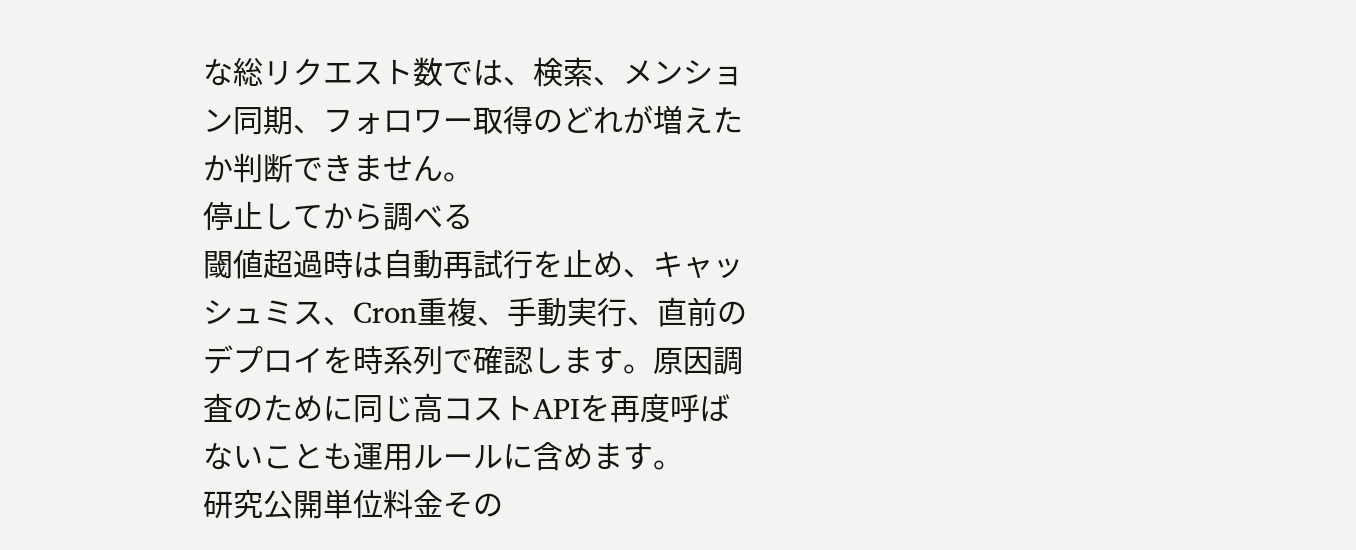な総リクエスト数では、検索、メンション同期、フォロワー取得のどれが増えたか判断できません。
停止してから調べる
閾値超過時は自動再試行を止め、キャッシュミス、Cron重複、手動実行、直前のデプロイを時系列で確認します。原因調査のために同じ高コストAPIを再度呼ばないことも運用ルールに含めます。
研究公開単位料金その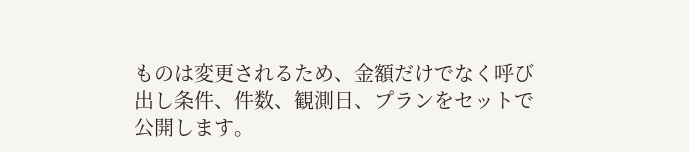ものは変更されるため、金額だけでなく呼び出し条件、件数、観測日、プランをセットで公開します。